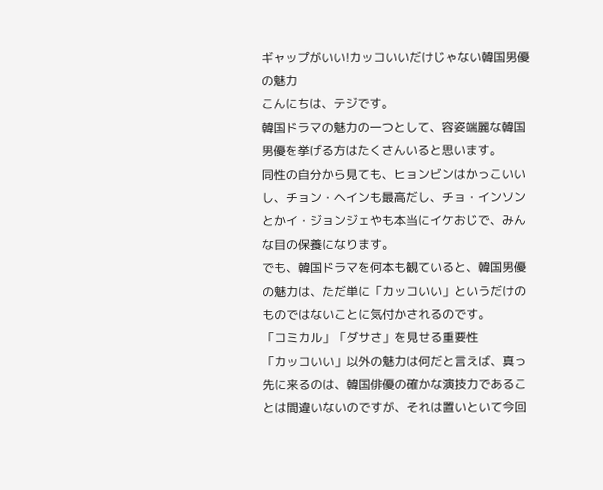ギャップがいい!カッコいいだけじゃない韓国男優の魅力
こんにちは、テジです。
韓国ドラマの魅力の一つとして、容姿端麗な韓国男優を挙げる方はたくさんいると思います。
同性の自分から見ても、ヒョンビンはかっこいいし、チョン・ヘインも最高だし、チョ・インソンとかイ・ジョンジェやも本当にイケおじで、みんな目の保養になります。
でも、韓国ドラマを何本も観ていると、韓国男優の魅力は、ただ単に「カッコいい」というだけのものではないことに気付かされるのです。
「コミカル」「ダサさ」を見せる重要性
「カッコいい」以外の魅力は何だと言えば、真っ先に来るのは、韓国俳優の確かな演技力であることは間違いないのですが、それは置いといて今回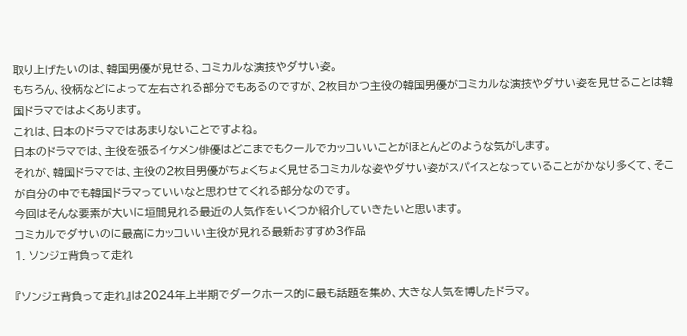取り上げたいのは、韓国男優が見せる、コミカルな演技やダサい姿。
もちろん、役柄などによって左右される部分でもあるのですが、2枚目かつ主役の韓国男優がコミカルな演技やダサい姿を見せることは韓国ドラマではよくあります。
これは、日本のドラマではあまりないことですよね。
日本のドラマでは、主役を張るイケメン俳優はどこまでもクールでカッコいいことがほとんどのような気がします。
それが、韓国ドラマでは、主役の2枚目男優がちょくちょく見せるコミカルな姿やダサい姿がスパイスとなっていることがかなり多くて、そこが自分の中でも韓国ドラマっていいなと思わせてくれる部分なのです。
今回はそんな要素が大いに垣間見れる最近の人気作をいくつか紹介していきたいと思います。
コミカルでダサいのに最高にカッコいい主役が見れる最新おすすめ3作品
1. ソンジェ背負って走れ

『ソンジェ背負って走れ』は2024年上半期でダークホース的に最も話題を集め、大きな人気を博したドラマ。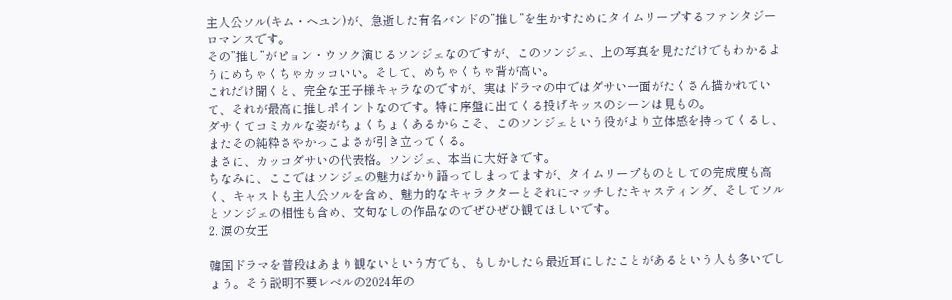主人公ソル(キム・ヘユン)が、急逝した有名バンドの”推し”を生かすためにタイムリープするファンタジーロマンスです。
その”推し”がピョン・ウソク演じるソンジェなのですが、このソンジェ、上の写真を見ただけでもわかるようにめちゃくちゃカッコいい。そして、めちゃくちゃ背が高い。
これだけ聞くと、完全な王子様キャラなのですが、実はドラマの中ではダサい一面がたくさん描かれていて、それが最高に推しポイントなのです。特に序盤に出てくる投げキッスのシーンは見もの。
ダサくてコミカルな姿がちょくちょくあるからこそ、このソンジェという役がより立体感を持ってくるし、またその純粋さやかっこよさが引き立ってくる。
まさに、カッコダサいの代表格。ソンジェ、本当に大好きです。
ちなみに、ここではソンジェの魅力ばかり語ってしまってますが、タイムリープものとしての完成度も高く、キャストも主人公ソルを含め、魅力的なキャラクターとそれにマッチしたキャスティング、そしてソルとソンジェの相性も含め、文句なしの作品なのでぜひぜひ観てほしいです。
2. 涙の女王

韓国ドラマを普段はあまり観ないという方でも、もしかしたら最近耳にしたことがあるという人も多いでしょう。そう説明不要レベルの2024年の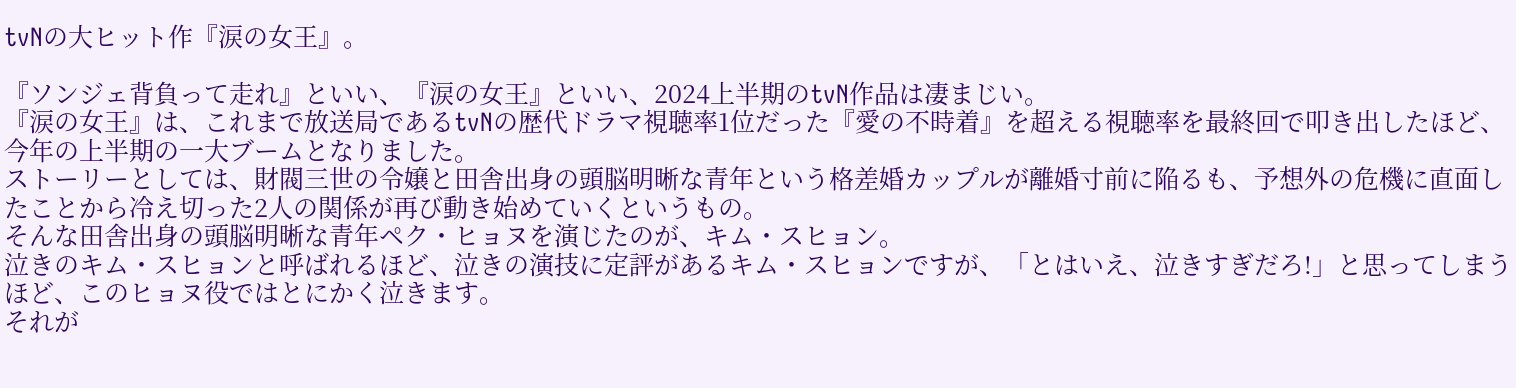tvNの大ヒット作『涙の女王』。

『ソンジェ背負って走れ』といい、『涙の女王』といい、2024上半期のtvN作品は凄まじい。
『涙の女王』は、これまで放送局であるtvNの歴代ドラマ視聴率1位だった『愛の不時着』を超える視聴率を最終回で叩き出したほど、今年の上半期の一大ブームとなりました。
ストーリーとしては、財閥三世の令嬢と田舎出身の頭脳明晰な青年という格差婚カップルが離婚寸前に陥るも、予想外の危機に直面したことから冷え切った2人の関係が再び動き始めていくというもの。
そんな田舎出身の頭脳明晰な青年ペク・ヒョヌを演じたのが、キム・スヒョン。
泣きのキム・スヒョンと呼ばれるほど、泣きの演技に定評があるキム・スヒョンですが、「とはいえ、泣きすぎだろ!」と思ってしまうほど、このヒョヌ役ではとにかく泣きます。
それが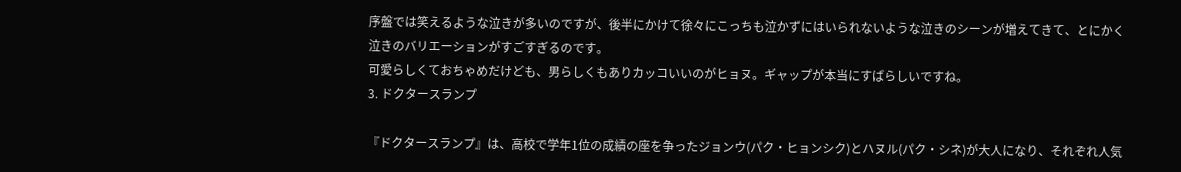序盤では笑えるような泣きが多いのですが、後半にかけて徐々にこっちも泣かずにはいられないような泣きのシーンが増えてきて、とにかく泣きのバリエーションがすごすぎるのです。
可愛らしくておちゃめだけども、男らしくもありカッコいいのがヒョヌ。ギャップが本当にすばらしいですね。
3. ドクタースランプ

『ドクタースランプ』は、高校で学年1位の成績の座を争ったジョンウ(パク・ヒョンシク)とハヌル(パク・シネ)が大人になり、それぞれ人気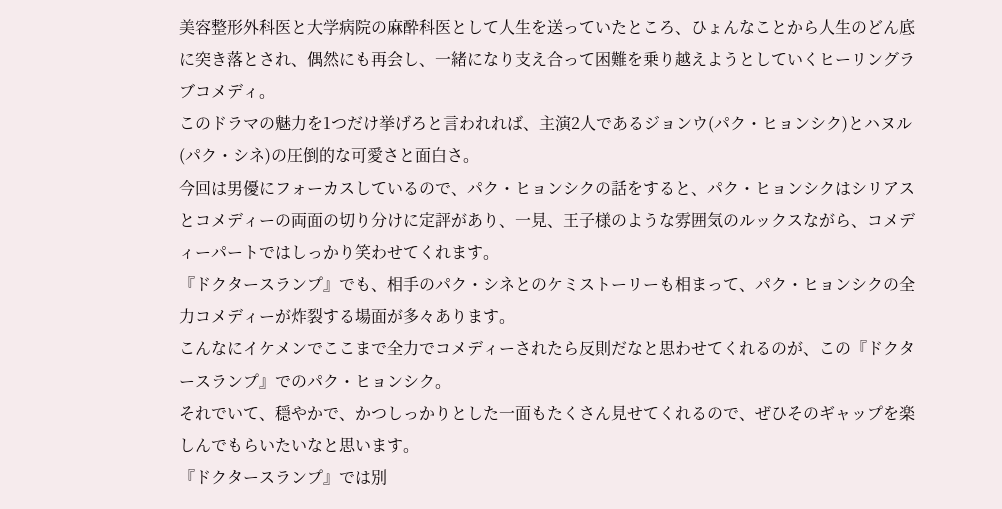美容整形外科医と大学病院の麻酔科医として人生を送っていたところ、ひょんなことから人生のどん底に突き落とされ、偶然にも再会し、一緒になり支え合って困難を乗り越えようとしていくヒーリングラブコメディ。
このドラマの魅力を1つだけ挙げろと言われれば、主演2人であるジョンウ(パク・ヒョンシク)とハヌル(パク・シネ)の圧倒的な可愛さと面白さ。
今回は男優にフォーカスしているので、パク・ヒョンシクの話をすると、パク・ヒョンシクはシリアスとコメディーの両面の切り分けに定評があり、一見、王子様のような雰囲気のルックスながら、コメディーパートではしっかり笑わせてくれます。
『ドクタースランプ』でも、相手のパク・シネとのケミストーリーも相まって、パク・ヒョンシクの全力コメディーが炸裂する場面が多々あります。
こんなにイケメンでここまで全力でコメディーされたら反則だなと思わせてくれるのが、この『ドクタースランプ』でのパク・ヒョンシク。
それでいて、穏やかで、かつしっかりとした一面もたくさん見せてくれるので、ぜひそのギャップを楽しんでもらいたいなと思います。
『ドクタースランプ』では別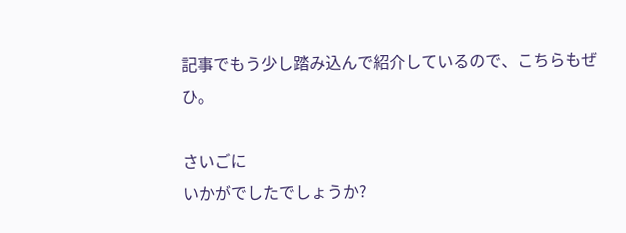記事でもう少し踏み込んで紹介しているので、こちらもぜひ。

さいごに
いかがでしたでしょうか?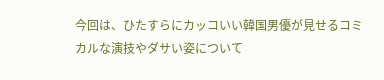今回は、ひたすらにカッコいい韓国男優が見せるコミカルな演技やダサい姿について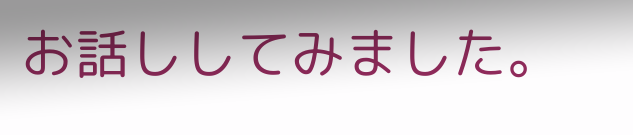お話ししてみました。